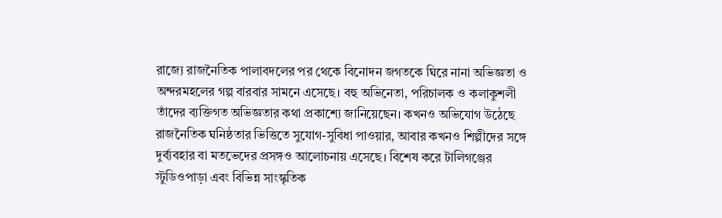রাজ্যে রাজনৈতিক পালাবদলের পর থেকে বিনোদন জগতকে ঘিরে নানা অভিজ্ঞতা ও অন্দরমহলের গল্প বারবার সামনে এসেছে। বহু অভিনেতা, পরিচালক ও কলাকুশলী তাঁদের ব্যক্তিগত অভিজ্ঞতার কথা প্রকাশ্যে জানিয়েছেন। কখনও অভিযোগ উঠেছে রাজনৈতিক ঘনিষ্ঠতার ভিত্তিতে সুযোগ-সুবিধা পাওয়ার, আবার কখনও শিল্পীদের সঙ্গে দুর্ব্যবহার বা মতভেদের প্রসঙ্গও আলোচনায় এসেছে। বিশেষ করে টালিগঞ্জের স্টুডিওপাড়া এবং বিভিন্ন সাংস্কৃতিক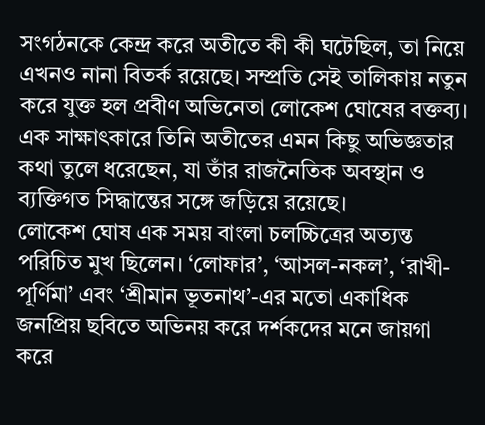সংগঠনকে কেন্দ্র করে অতীতে কী কী ঘটেছিল, তা নিয়ে এখনও নানা বিতর্ক রয়েছে। সম্প্রতি সেই তালিকায় নতুন করে যুক্ত হল প্রবীণ অভিনেতা লোকেশ ঘোষের বক্তব্য। এক সাক্ষাৎকারে তিনি অতীতের এমন কিছু অভিজ্ঞতার কথা তুলে ধরেছেন, যা তাঁর রাজনৈতিক অবস্থান ও ব্যক্তিগত সিদ্ধান্তের সঙ্গে জড়িয়ে রয়েছে।
লোকেশ ঘোষ এক সময় বাংলা চলচ্চিত্রের অত্যন্ত পরিচিত মুখ ছিলেন। ‘লোফার’, ‘আসল-নকল’, ‘রাখী-পূর্ণিমা’ এবং ‘শ্রীমান ভূতনাথ’-এর মতো একাধিক জনপ্রিয় ছবিতে অভিনয় করে দর্শকদের মনে জায়গা করে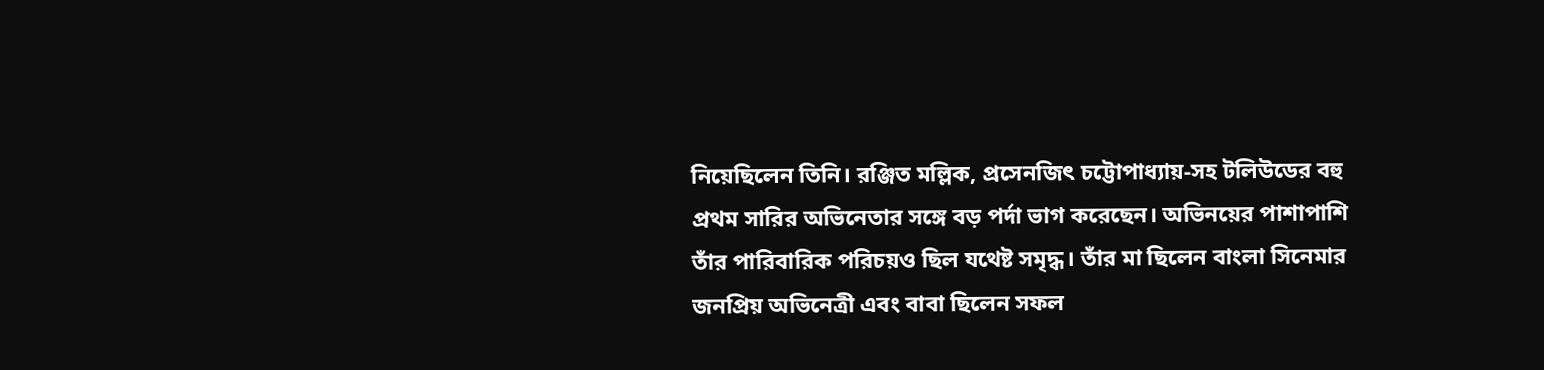নিয়েছিলেন তিনি। রঞ্জিত মল্লিক, প্রসেনজিৎ চট্টোপাধ্যায়-সহ টলিউডের বহু প্রথম সারির অভিনেতার সঙ্গে বড় পর্দা ভাগ করেছেন। অভিনয়ের পাশাপাশি তাঁর পারিবারিক পরিচয়ও ছিল যথেষ্ট সমৃদ্ধ। তাঁর মা ছিলেন বাংলা সিনেমার জনপ্রিয় অভিনেত্রী এবং বাবা ছিলেন সফল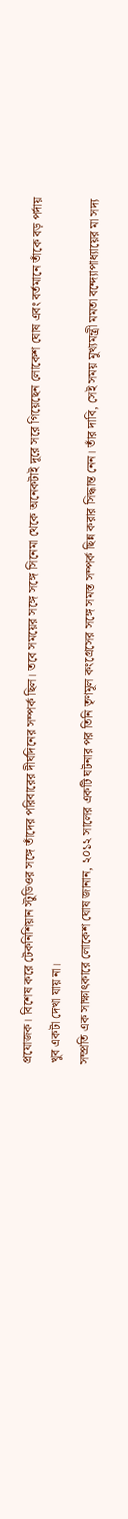প্রযোজক। বিশেষ করে টেকনিশিয়ান স্টুডিওর সঙ্গে তাঁদের পরিবারের দীর্ঘদিনের সম্পর্ক ছিল। তবে সময়ের সঙ্গে সঙ্গে সিনেমা থেকে অনেকটাই দূরে সরে গিয়েছেন লোকেশ ঘোষ এবং বর্তমানে তাঁকে বড় পর্দায় খুব একটা দেখা যায় না।
সম্প্রতি এক সাক্ষাৎকারে লোকেশ ঘোষ জানান, ২০১২ সালের একটি ঘটনার পর তিনি তৃণমূল কংগ্রেসের সঙ্গে সমস্ত সম্পর্ক ছিন্ন করার সিদ্ধান্ত নেন। তাঁর দাবি, সেই সময় মুখ্যমন্ত্রী মমতা বন্দ্যোপাধ্যায়ের মা সদ্য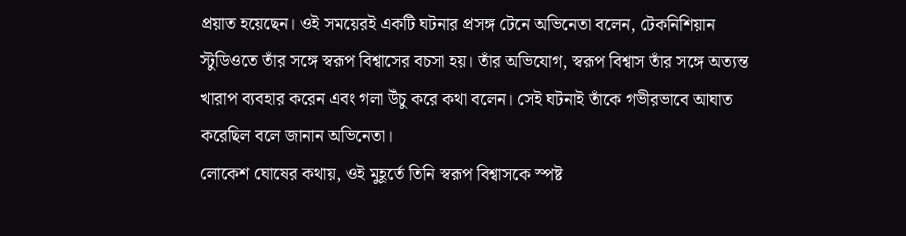প্রয়াত হয়েছেন। ওই সময়েরই একটি ঘটনার প্রসঙ্গ টেনে অভিনেতা বলেন, টেকনিশিয়ান স্টুডিওতে তাঁর সঙ্গে স্বরূপ বিশ্বাসের বচসা হয়। তাঁর অভিযোগ, স্বরূপ বিশ্বাস তাঁর সঙ্গে অত্যন্ত খারাপ ব্যবহার করেন এবং গলা উঁচু করে কথা বলেন। সেই ঘটনাই তাঁকে গভীরভাবে আঘাত করেছিল বলে জানান অভিনেতা।
লোকেশ ঘোষের কথায়, ওই মুহূর্তে তিনি স্বরূপ বিশ্বাসকে স্পষ্ট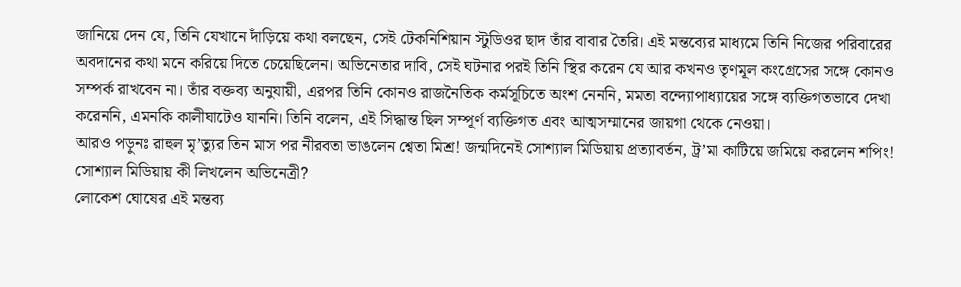জানিয়ে দেন যে, তিনি যেখানে দাঁড়িয়ে কথা বলছেন, সেই টেকনিশিয়ান স্টুডিওর ছাদ তাঁর বাবার তৈরি। এই মন্তব্যের মাধ্যমে তিনি নিজের পরিবারের অবদানের কথা মনে করিয়ে দিতে চেয়েছিলেন। অভিনেতার দাবি, সেই ঘটনার পরই তিনি স্থির করেন যে আর কখনও তৃণমূল কংগ্রেসের সঙ্গে কোনও সম্পর্ক রাখবেন না। তাঁর বক্তব্য অনুযায়ী, এরপর তিনি কোনও রাজনৈতিক কর্মসূচিতে অংশ নেননি, মমতা বন্দ্যোপাধ্যায়ের সঙ্গে ব্যক্তিগতভাবে দেখা করেননি, এমনকি কালীঘাটেও যাননি। তিনি বলেন, এই সিদ্ধান্ত ছিল সম্পূর্ণ ব্যক্তিগত এবং আত্মসম্মানের জায়গা থেকে নেওয়া।
আরও পড়ুনঃ রাহুল মৃ’ত্যুর তিন মাস পর নীরবতা ভাঙলেন শ্বেতা মিশ্র! জন্মদিনেই সোশ্যাল মিডিয়ায় প্রত্যাবর্তন, ট্র’মা কাটিয়ে জমিয়ে করলেন শপিং! সোশ্যাল মিডিয়ায় কী লিখলেন অভিনেত্রী?
লোকেশ ঘোষের এই মন্তব্য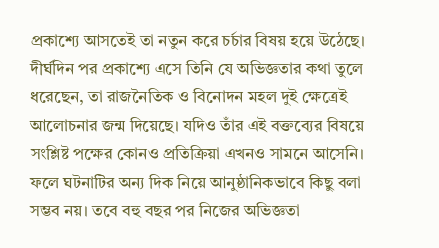প্রকাশ্যে আসতেই তা নতুন করে চর্চার বিষয় হয়ে উঠেছে। দীর্ঘদিন পর প্রকাশ্যে এসে তিনি যে অভিজ্ঞতার কথা তুলে ধরেছেন, তা রাজনৈতিক ও বিনোদন মহল দুই ক্ষেত্রেই আলোচনার জন্ম দিয়েছে। যদিও তাঁর এই বক্তব্যের বিষয়ে সংশ্লিষ্ট পক্ষের কোনও প্রতিক্রিয়া এখনও সামনে আসেনি। ফলে ঘটনাটির অন্য দিক নিয়ে আনুষ্ঠানিকভাবে কিছু বলা সম্ভব নয়। তবে বহু বছর পর নিজের অভিজ্ঞতা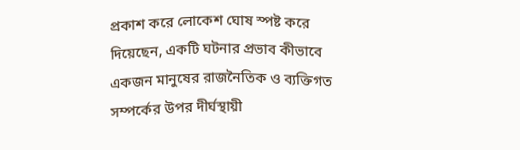প্রকাশ করে লোকেশ ঘোষ স্পষ্ট করে দিয়েছেন, একটি ঘটনার প্রভাব কীভাবে একজন মানুষের রাজনৈতিক ও ব্যক্তিগত সম্পর্কের উপর দীর্ঘস্থায়ী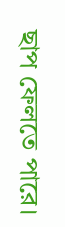ছাপ ফেলতে পারে।